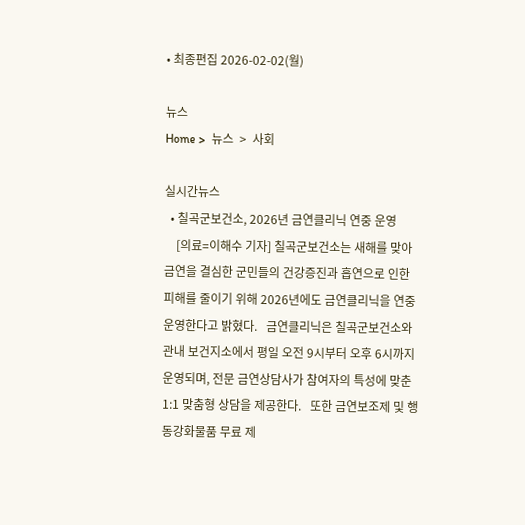• 최종편집 2026-02-02(월)

뉴스
Home >  뉴스  >  사회

실시간뉴스
  • 칠곡군보건소, 2026년 금연클리닉 연중 운영
    [의료=이해수 기자] 칠곡군보건소는 새해를 맞아 금연을 결심한 군민들의 건강증진과 흡연으로 인한 피해를 줄이기 위해 2026년에도 금연클리닉을 연중 운영한다고 밝혔다.   금연클리닉은 칠곡군보건소와 관내 보건지소에서 평일 오전 9시부터 오후 6시까지 운영되며, 전문 금연상담사가 참여자의 특성에 맞춘 1:1 맞춤형 상담을 제공한다.   또한 금연보조제 및 행동강화물품 무료 제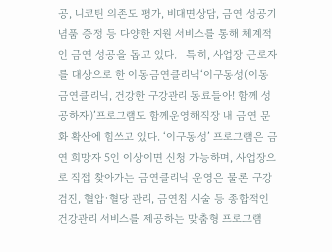공, 니코틴 의존도 평가, 비대면상담, 금연 성공기념품 증정 등 다양한 지원 서비스를 통해 체계적인 금연 성공을 돕고 있다.   특히, 사업장 근로자를 대상으로 한 이동금연클리닉‘이구동성(이동금연클리닉, 건강한 구강관리 동료들아! 함께 성공하자)’프로그램도 함께운영해직장 내 금연 문화 확산에 힘쓰고 있다. ‘이구동성’ 프로그램은 금연 희망자 5인 이상이면 신청 가능하며, 사업장으로 직접 찾아가는 금연클리닉 운영은 물론 구강검진, 혈압·혈당 관리, 금연침 시술 등 종합적인 건강관리 서비스를 제공하는 맞춤형 프로그램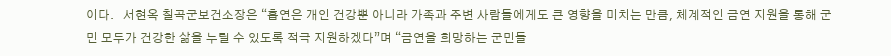이다.   서현옥 칠곡군보건소장은 “흡연은 개인 건강뿐 아니라 가족과 주변 사람들에게도 큰 영향을 미치는 만큼, 체계적인 금연 지원을 통해 군민 모두가 건강한 삶을 누릴 수 있도록 적극 지원하겠다”며 “금연을 희망하는 군민들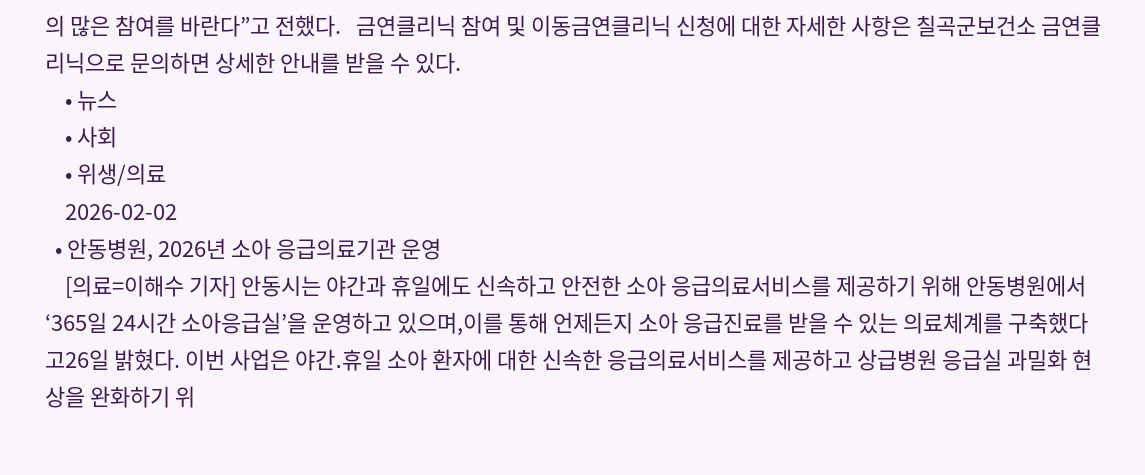의 많은 참여를 바란다”고 전했다.   금연클리닉 참여 및 이동금연클리닉 신청에 대한 자세한 사항은 칠곡군보건소 금연클리닉으로 문의하면 상세한 안내를 받을 수 있다.
    • 뉴스
    • 사회
    • 위생/의료
    2026-02-02
  • 안동병원, 2026년 소아 응급의료기관 운영
    [의료=이해수 기자] 안동시는 야간과 휴일에도 신속하고 안전한 소아 응급의료서비스를 제공하기 위해 안동병원에서 ‘365일 24시간 소아응급실’을 운영하고 있으며,이를 통해 언제든지 소아 응급진료를 받을 수 있는 의료체계를 구축했다고26일 밝혔다. 이번 사업은 야간․휴일 소아 환자에 대한 신속한 응급의료서비스를 제공하고 상급병원 응급실 과밀화 현상을 완화하기 위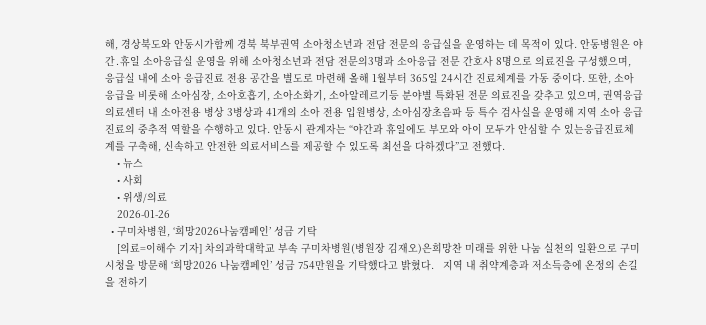해, 경상북도와 안동시가함께 경북 북부권역 소아청소년과 전담 전문의 응급실을 운영하는 데 목적이 있다. 안동병원은 야간․휴일 소아응급실 운영을 위해 소아청소년과 전담 전문의3명과 소아응급 전문 간호사 8명으로 의료진을 구성했으며, 응급실 내에 소아 응급진료 전용 공간을 별도로 마련해 올해 1월부터 365일 24시간 진료체계를 가동 중이다. 또한, 소아응급을 비롯해 소아심장, 소아호흡기, 소아소화기, 소아알레르기등 분야별 특화된 전문 의료진을 갖추고 있으며, 권역응급의료센터 내 소아전용 병상 3병상과 41개의 소아 전용 입원병상, 소아심장초음파 등 특수 검사실을 운영해 지역 소아 응급진료의 중추적 역할을 수행하고 있다. 안동시 관계자는 “야간과 휴일에도 부모와 아이 모두가 안심할 수 있는응급진료체계를 구축해, 신속하고 안전한 의료서비스를 제공할 수 있도록 최선을 다하겠다”고 전했다.
    • 뉴스
    • 사회
    • 위생/의료
    2026-01-26
  • 구미차병원, ‘희망2026나눔캠페인’ 성금 기탁
    [의료=이해수 기자] 차의과학대학교 부속 구미차병원(병원장 김재오)은희망찬 미래를 위한 나눔 실천의 일환으로 구미시청을 방문해 ‘희망2026 나눔캠페인’ 성금 754만원을 기탁했다고 밝혔다.   지역 내 취약계층과 저소득층에 온정의 손길을 전하기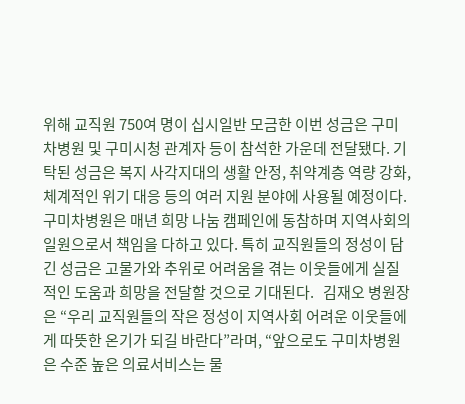위해 교직원 750여 명이 십시일반 모금한 이번 성금은 구미차병원 및 구미시청 관계자 등이 참석한 가운데 전달됐다. 기탁된 성금은 복지 사각지대의 생활 안정, 취약계층 역량 강화, 체계적인 위기 대응 등의 여러 지원 분야에 사용될 예정이다.   구미차병원은 매년 희망 나눔 캠페인에 동참하며 지역사회의 일원으로서 책임을 다하고 있다. 특히 교직원들의 정성이 담긴 성금은 고물가와 추위로 어려움을 겪는 이웃들에게 실질적인 도움과 희망을 전달할 것으로 기대된다.   김재오 병원장은 “우리 교직원들의 작은 정성이 지역사회 어려운 이웃들에게 따뜻한 온기가 되길 바란다”라며, “앞으로도 구미차병원은 수준 높은 의료서비스는 물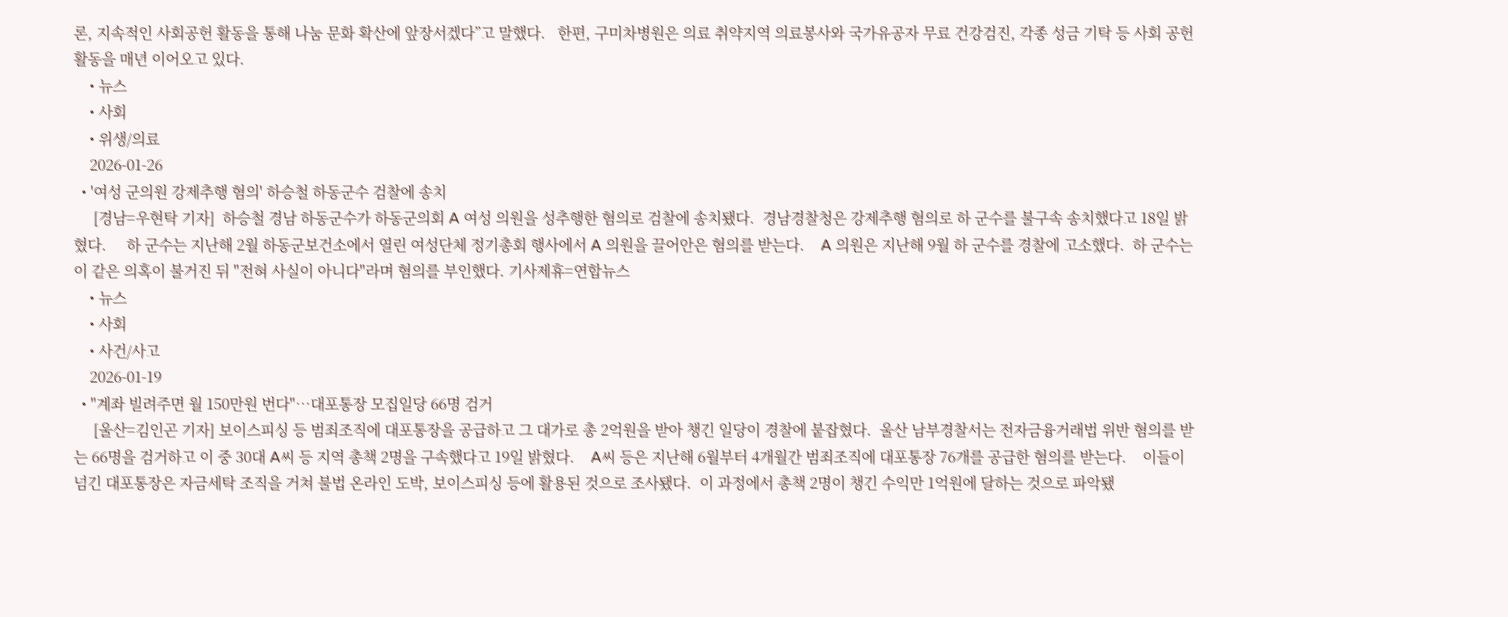론, 지속적인 사회공헌 활동을 통해 나눔 문화 확산에 앞장서겠다”고 말했다.   한편, 구미차병원은 의료 취약지역 의료봉사와 국가유공자 무료 건강검진, 각종 성금 기탁 등 사회 공헌 활동을 매년 이어오고 있다.
    • 뉴스
    • 사회
    • 위생/의료
    2026-01-26
  • '여성 군의원 강제추행 혐의' 하승철 하동군수 검찰에 송치
     [경남=우현탁 기자]  하승철 경남 하동군수가 하동군의회 A 여성 의원을 성추행한 혐의로 검찰에 송치됐다.  경남경찰청은 강제추행 혐의로 하 군수를 불구속 송치했다고 18일 밝혔다.     하 군수는 지난해 2월 하동군보건소에서 열린 여성단체 정기총회 행사에서 A 의원을 끌어안은 혐의를 받는다.    A 의원은 지난해 9월 하 군수를 경찰에 고소했다.  하 군수는 이 같은 의혹이 불거진 뒤 "전혀 사실이 아니다"라며 혐의를 부인했다. 기사제휴=연합뉴스
    • 뉴스
    • 사회
    • 사건/사고
    2026-01-19
  • "계좌 빌려주면 월 150만원 번다"…대포통장 모집일당 66명 검거
     [울산=김인곤 기자] 보이스피싱 등 범죄조직에 대포통장을 공급하고 그 대가로 총 2억원을 받아 챙긴 일당이 경찰에 붙잡혔다.  울산 남부경찰서는 전자금융거래법 위반 혐의를 받는 66명을 검거하고 이 중 30대 A씨 등 지역 총책 2명을 구속했다고 19일 밝혔다.    A씨 등은 지난해 6월부터 4개월간 범죄조직에 대포통장 76개를 공급한 혐의를 받는다.    이들이 넘긴 대포통장은 자금세탁 조직을 거쳐 불법 온라인 도박, 보이스피싱 등에 활용된 것으로 조사됐다.  이 과정에서 총책 2명이 챙긴 수익만 1억원에 달하는 것으로 파악됐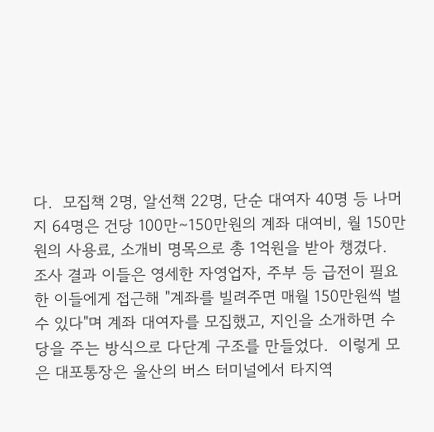다.  모집책 2명, 알선책 22명, 단순 대여자 40명 등 나머지 64명은 건당 100만∼150만원의 계좌 대여비, 월 150만원의 사용료, 소개비 명목으로 총 1억원을 받아 챙겼다.    조사 결과 이들은 영세한 자영업자, 주부 등 급전이 필요한 이들에게 접근해 "계좌를 빌려주면 매월 150만원씩 벌 수 있다"며 계좌 대여자를 모집했고, 지인을 소개하면 수당을 주는 방식으로 다단계 구조를 만들었다.  이렇게 모은 대포통장은 울산의 버스 터미널에서 타지역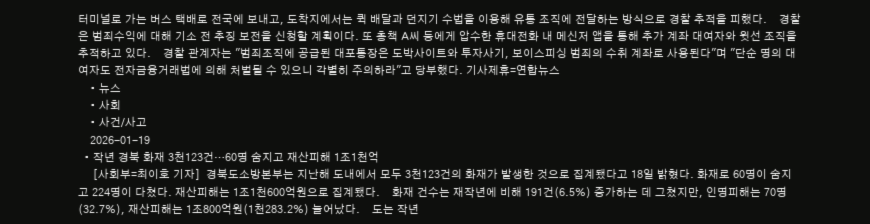터미널로 가는 버스 택배로 전국에 보내고, 도착지에서는 퀵 배달과 던지기 수법을 이용해 유통 조직에 전달하는 방식으로 경찰 추적을 피했다.    경찰은 범죄수익에 대해 기소 전 추징 보전을 신청할 계획이다. 또 총책 A씨 등에게 압수한 휴대전화 내 메신저 앱을 통해 추가 계좌 대여자와 윗선 조직을 추적하고 있다.    경찰 관계자는 "범죄조직에 공급된 대포통장은 도박사이트와 투자사기, 보이스피싱 범죄의 수취 계좌로 사용된다"며 "단순 명의 대여자도 전자금융거래법에 의해 처벌될 수 있으니 각별히 주의하라"고 당부했다. 기사제휴=연합뉴스
    • 뉴스
    • 사회
    • 사건/사고
    2026-01-19
  • 작년 경북 화재 3천123건…60명 숨지고 재산피해 1조1천억
     [사회부=최이호 기자]  경북도소방본부는 지난해 도내에서 모두 3천123건의 화재가 발생한 것으로 집계됐다고 18일 밝혔다. 화재로 60명이 숨지고 224명이 다쳤다. 재산피해는 1조1천600억원으로 집계됐다.    화재 건수는 재작년에 비해 191건(6.5%) 증가하는 데 그쳤지만, 인명피해는 70명(32.7%), 재산피해는 1조800억원(1천283.2%) 늘어났다.    도는 작년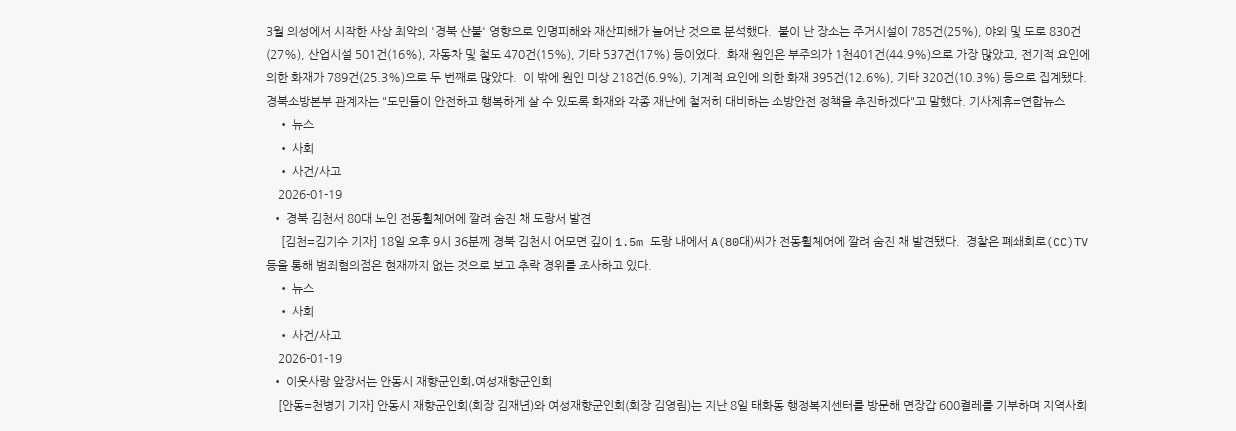3월 의성에서 시작한 사상 최악의 '경북 산불' 영향으로 인명피해와 재산피해가 늘어난 것으로 분석했다.  불이 난 장소는 주거시설이 785건(25%), 야외 및 도로 830건(27%), 산업시설 501건(16%), 자동차 및 철도 470건(15%), 기타 537건(17%) 등이었다.  화재 원인은 부주의가 1천401건(44.9%)으로 가장 많았고, 전기적 요인에 의한 화재가 789건(25.3%)으로 두 번째로 많았다.  이 밖에 원인 미상 218건(6.9%), 기계적 요인에 의한 화재 395건(12.6%), 기타 320건(10.3%) 등으로 집계됐다.  경북소방본부 관계자는 "도민들이 안전하고 행복하게 살 수 있도록 화재와 각종 재난에 철저히 대비하는 소방안전 정책을 추진하겠다"고 말했다. 기사제휴=연합뉴스
    • 뉴스
    • 사회
    • 사건/사고
    2026-01-19
  • 경북 김천서 80대 노인 전동휠체어에 깔려 숨진 채 도랑서 발견
     [김천=김기수 기자] 18일 오후 9시 36분께 경북 김천시 어모면 깊이 1.5m 도랑 내에서 A(80대)씨가 전동휠체어에 깔려 숨진 채 발견됐다.  경찰은 폐쇄회로(CC)TV 등을 통해 범죄혐의점은 현재까지 없는 것으로 보고 추락 경위를 조사하고 있다.
    • 뉴스
    • 사회
    • 사건/사고
    2026-01-19
  • 이웃사랑 앞장서는 안동시 재향군인회․여성재향군인회
    [안동=천병기 기자] 안동시 재향군인회(회장 김재년)와 여성재향군인회(회장 김영림)는 지난 8일 태화동 행정복지센터를 방문해 면장갑 600켤레를 기부하며 지역사회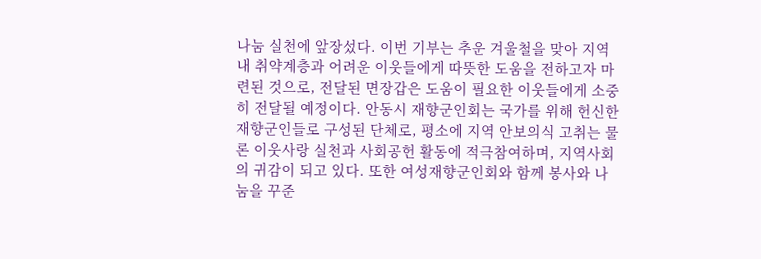나눔 실천에 앞장섰다. 이번 기부는 추운 겨울철을 맞아 지역 내 취약계층과 어려운 이웃들에게 따뜻한 도움을 전하고자 마련된 것으로, 전달된 면장갑은 도움이 필요한 이웃들에게 소중히 전달될 예정이다. 안동시 재향군인회는 국가를 위해 헌신한 재향군인들로 구성된 단체로, 평소에 지역 안보의식 고취는 물론 이웃사랑 실천과 사회공헌 활동에 적극참여하며, 지역사회의 귀감이 되고 있다. 또한 여성재향군인회와 함께 봉사와 나눔을 꾸준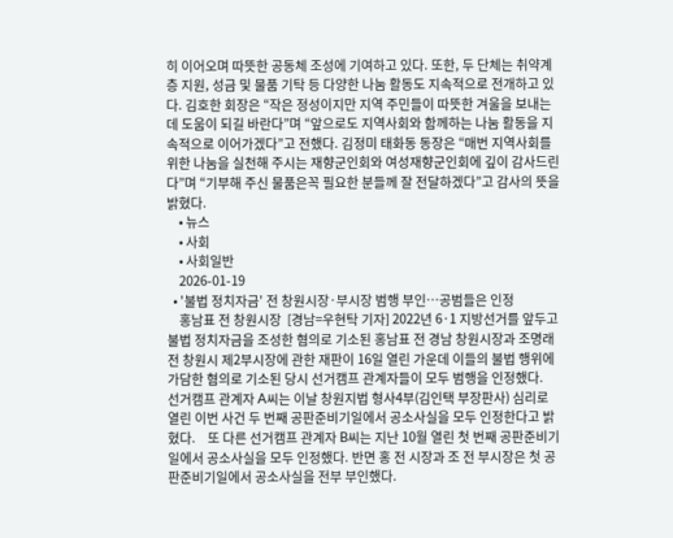히 이어오며 따뜻한 공동체 조성에 기여하고 있다. 또한, 두 단체는 취약계층 지원, 성금 및 물품 기탁 등 다양한 나눔 활동도 지속적으로 전개하고 있다. 김호한 회장은 “작은 정성이지만 지역 주민들이 따뜻한 겨울을 보내는데 도움이 되길 바란다”며 “앞으로도 지역사회와 함께하는 나눔 활동을 지속적으로 이어가겠다”고 전했다. 김정미 태화동 동장은 “매번 지역사회를 위한 나눔을 실천해 주시는 재향군인회와 여성재향군인회에 깊이 감사드린다”며 “기부해 주신 물품은꼭 필요한 분들께 잘 전달하겠다”고 감사의 뜻을 밝혔다.
    • 뉴스
    • 사회
    • 사회일반
    2026-01-19
  • '불법 정치자금' 전 창원시장·부시장 범행 부인…공범들은 인정
    홍남표 전 창원시장  [경남=우현탁 기자] 2022년 6·1 지방선거를 앞두고 불법 정치자금을 조성한 혐의로 기소된 홍남표 전 경남 창원시장과 조명래 전 창원시 제2부시장에 관한 재판이 16일 열린 가운데 이들의 불법 행위에 가담한 혐의로 기소된 당시 선거캠프 관계자들이 모두 범행을 인정했다.    선거캠프 관계자 A씨는 이날 창원지법 형사4부(김인택 부장판사) 심리로 열린 이번 사건 두 번째 공판준비기일에서 공소사실을 모두 인정한다고 밝혔다.    또 다른 선거캠프 관계자 B씨는 지난 10월 열린 첫 번째 공판준비기일에서 공소사실을 모두 인정했다. 반면 홍 전 시장과 조 전 부시장은 첫 공판준비기일에서 공소사실을 전부 부인했다.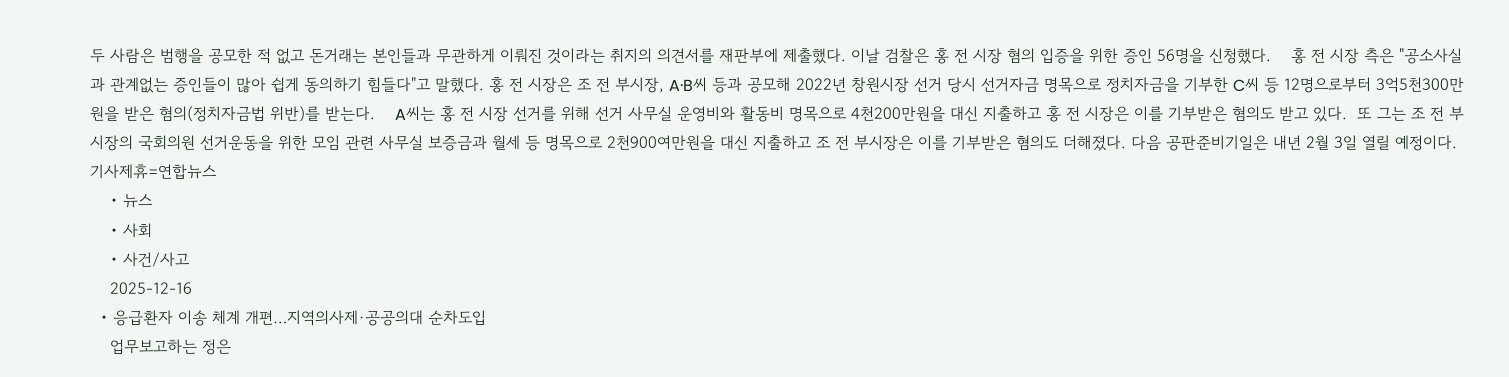두 사람은 범행을 공모한 적 없고 돈거래는 본인들과 무관하게 이뤄진 것이라는 취지의 의견서를 재판부에 제출했다. 이날 검찰은 홍 전 시장 혐의 입증을 위한 증인 56명을 신청했다.    홍 전 시장 측은 "공소사실과 관계없는 증인들이 많아 쉽게 동의하기 힘들다"고 말했다. 홍 전 시장은 조 전 부시장, A·B씨 등과 공모해 2022년 창원시장 선거 당시 선거자금 명목으로 정치자금을 기부한 C씨 등 12명으로부터 3억5천300만원을 받은 혐의(정치자금법 위반)를 받는다.    A씨는 홍 전 시장 선거를 위해 선거 사무실 운영비와 활동비 명목으로 4천200만원을 대신 지출하고 홍 전 시장은 이를 기부받은 혐의도 받고 있다.  또 그는 조 전 부시장의 국회의원 선거운동을 위한 모임 관련 사무실 보증금과 월세 등 명목으로 2천900여만원을 대신 지출하고 조 전 부시장은 이를 기부받은 혐의도 더해졌다. 다음 공판준비기일은 내년 2월 3일 열릴 예정이다. 기사제휴=연합뉴스
    • 뉴스
    • 사회
    • 사건/사고
    2025-12-16
  • 응급환자 이송 체계 개편…지역의사제·공공의대 순차도입
    업무보고하는 정은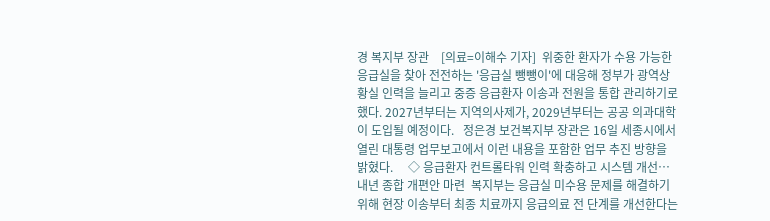경 복지부 장관    [의료=이해수 기자]  위중한 환자가 수용 가능한 응급실을 찾아 전전하는 '응급실 뺑뺑이'에 대응해 정부가 광역상황실 인력을 늘리고 중증 응급환자 이송과 전원을 통합 관리하기로 했다. 2027년부터는 지역의사제가, 2029년부터는 공공 의과대학이 도입될 예정이다.   정은경 보건복지부 장관은 16일 세종시에서 열린 대통령 업무보고에서 이런 내용을 포함한 업무 추진 방향을 밝혔다.     ◇ 응급환자 컨트롤타워 인력 확충하고 시스템 개선…내년 종합 개편안 마련  복지부는 응급실 미수용 문제를 해결하기 위해 현장 이송부터 최종 치료까지 응급의료 전 단계를 개선한다는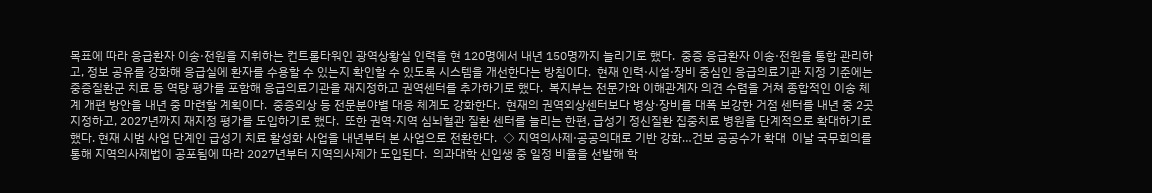목표에 따라 응급환자 이송·전원을 지휘하는 컨트롤타워인 광역상황실 인력을 현 120명에서 내년 150명까지 늘리기로 했다.  중증 응급환자 이송·전원을 통합 관리하고, 정보 공유를 강화해 응급실에 환자를 수용할 수 있는지 확인할 수 있도록 시스템을 개선한다는 방침이다.  현재 인력·시설·장비 중심인 응급의료기관 지정 기준에는 중증질환군 치료 등 역량 평가를 포함해 응급의료기관을 재지정하고 권역센터를 추가하기로 했다.  복지부는 전문가와 이해관계자 의견 수렴을 거쳐 종합적인 이송 체계 개편 방안을 내년 중 마련할 계획이다.  중증외상 등 전문분야별 대응 체계도 강화한다.  현재의 권역외상센터보다 병상·장비를 대폭 보강한 거점 센터를 내년 중 2곳 지정하고, 2027년까지 재지정 평가를 도입하기로 했다.  또한 권역·지역 심뇌혈관 질환 센터를 늘리는 한편, 급성기 정신질환 집중치료 병원을 단계적으로 확대하기로 했다. 현재 시범 사업 단계인 급성기 치료 활성화 사업을 내년부터 본 사업으로 전환한다.  ◇ 지역의사제·공공의대로 기반 강화…건보 공공수가 확대  이날 국무회의를 통해 지역의사제법이 공포됨에 따라 2027년부터 지역의사제가 도입된다.  의과대학 신입생 중 일정 비율을 선발해 학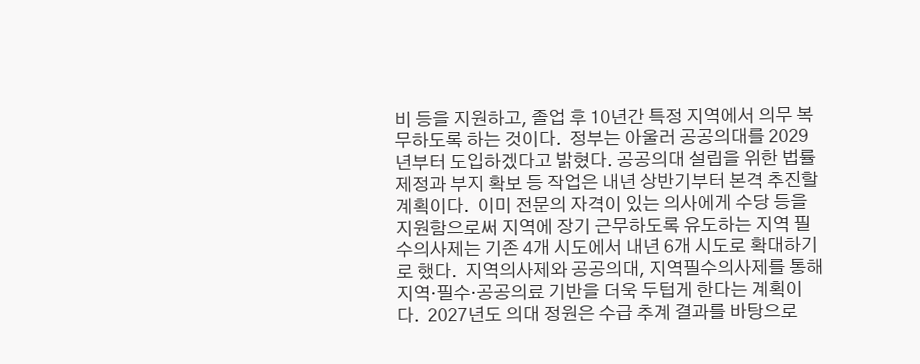비 등을 지원하고, 졸업 후 10년간 특정 지역에서 의무 복무하도록 하는 것이다.  정부는 아울러 공공의대를 2029년부터 도입하겠다고 밝혔다. 공공의대 설립을 위한 법률 제정과 부지 확보 등 작업은 내년 상반기부터 본격 추진할 계획이다.  이미 전문의 자격이 있는 의사에게 수당 등을 지원함으로써 지역에 장기 근무하도록 유도하는 지역 필수의사제는 기존 4개 시도에서 내년 6개 시도로 확대하기로 했다.  지역의사제와 공공의대, 지역필수의사제를 통해 지역·필수·공공의료 기반을 더욱 두텁게 한다는 계획이다.  2027년도 의대 정원은 수급 추계 결과를 바탕으로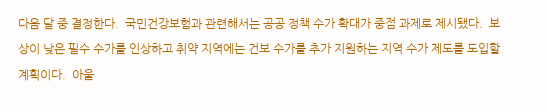다음 달 중 결정한다.  국민건강보험과 관련해서는 공공 정책 수가 확대가 중점 과제로 제시됐다.  보상이 낮은 필수 수가를 인상하고 취약 지역에는 건보 수가를 추가 지원하는 지역 수가 제도를 도입할 계획이다.  아울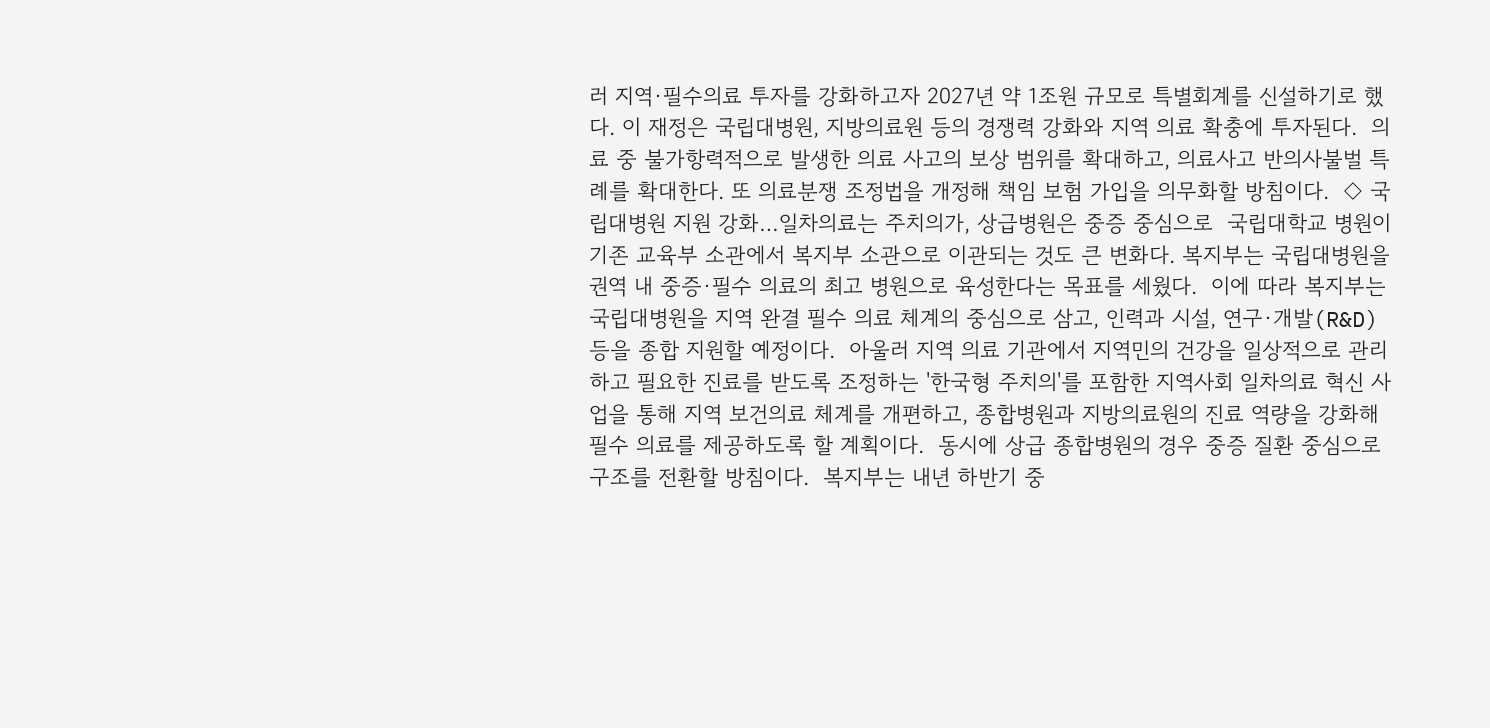러 지역·필수의료 투자를 강화하고자 2027년 약 1조원 규모로 특별회계를 신설하기로 했다. 이 재정은 국립대병원, 지방의료원 등의 경쟁력 강화와 지역 의료 확충에 투자된다.  의료 중 불가항력적으로 발생한 의료 사고의 보상 범위를 확대하고, 의료사고 반의사불벌 특례를 확대한다. 또 의료분쟁 조정법을 개정해 책임 보험 가입을 의무화할 방침이다.  ◇ 국립대병원 지원 강화…일차의료는 주치의가, 상급병원은 중증 중심으로  국립대학교 병원이 기존 교육부 소관에서 복지부 소관으로 이관되는 것도 큰 변화다. 복지부는 국립대병원을 권역 내 중증·필수 의료의 최고 병원으로 육성한다는 목표를 세웠다.  이에 따라 복지부는 국립대병원을 지역 완결 필수 의료 체계의 중심으로 삼고, 인력과 시설, 연구·개발(R&D) 등을 종합 지원할 예정이다.  아울러 지역 의료 기관에서 지역민의 건강을 일상적으로 관리하고 필요한 진료를 받도록 조정하는 '한국형 주치의'를 포함한 지역사회 일차의료 혁신 사업을 통해 지역 보건의료 체계를 개편하고, 종합병원과 지방의료원의 진료 역량을 강화해 필수 의료를 제공하도록 할 계획이다.  동시에 상급 종합병원의 경우 중증 질환 중심으로 구조를 전환할 방침이다.  복지부는 내년 하반기 중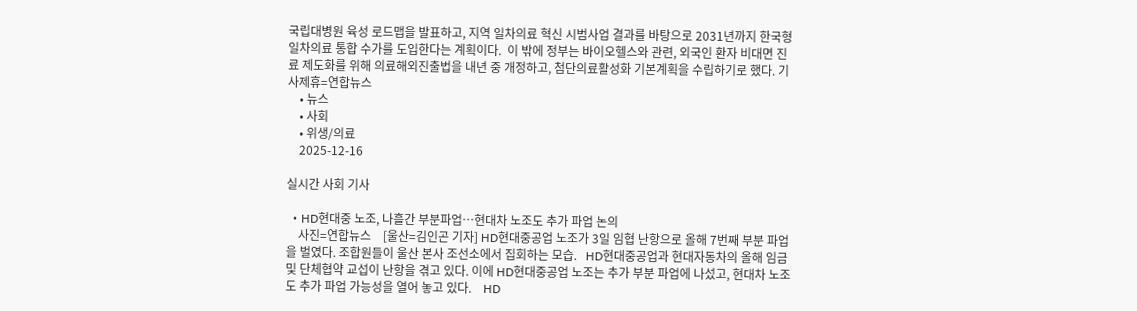국립대병원 육성 로드맵을 발표하고, 지역 일차의료 혁신 시범사업 결과를 바탕으로 2031년까지 한국형 일차의료 통합 수가를 도입한다는 계획이다.  이 밖에 정부는 바이오헬스와 관련, 외국인 환자 비대면 진료 제도화를 위해 의료해외진출법을 내년 중 개정하고, 첨단의료활성화 기본계획을 수립하기로 했다. 기사제휴=연합뉴스
    • 뉴스
    • 사회
    • 위생/의료
    2025-12-16

실시간 사회 기사

  • HD현대중 노조, 나흘간 부분파업…현대차 노조도 추가 파업 논의
    사진=연합뉴스    [울산=김인곤 기자] HD현대중공업 노조가 3일 임협 난항으로 올해 7번째 부분 파업을 벌였다. 조합원들이 울산 본사 조선소에서 집회하는 모습.   HD현대중공업과 현대자동차의 올해 임금 및 단체협약 교섭이 난항을 겪고 있다. 이에 HD현대중공업 노조는 추가 부분 파업에 나섰고, 현대차 노조도 추가 파업 가능성을 열어 놓고 있다.    HD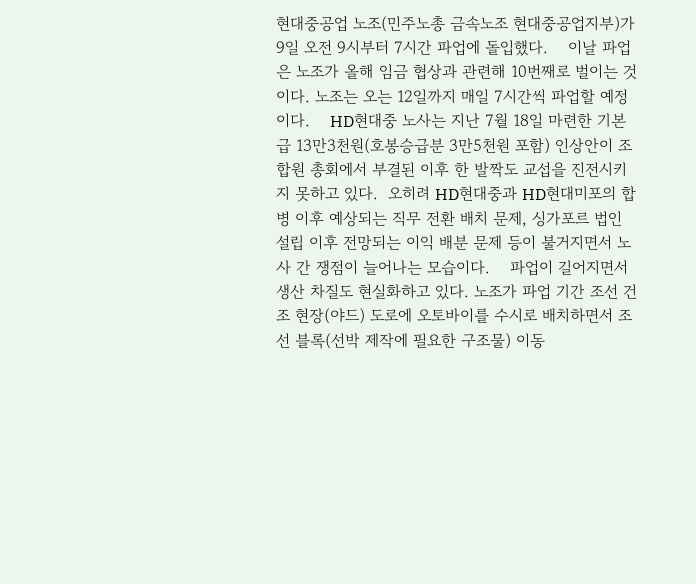현대중공업 노조(민주노총 금속노조 현대중공업지부)가 9일 오전 9시부터 7시간 파업에 돌입했다.    이날 파업은 노조가 올해 임금 협상과 관련해 10번째로 벌이는 것이다. 노조는 오는 12일까지 매일 7시간씩 파업할 예정이다.    HD현대중 노사는 지난 7월 18일 마련한 기본급 13만3천원(호봉승급분 3만5천원 포함) 인상안이 조합원 총회에서 부결된 이후 한 발짝도 교섭을 진전시키지 못하고 있다.  오히려 HD현대중과 HD현대미포의 합병 이후 예상되는 직무 전환 배치 문제, 싱가포르 법인 설립 이후 전망되는 이익 배분 문제 등이 불거지면서 노사 간 쟁점이 늘어나는 모습이다.    파업이 길어지면서 생산 차질도 현실화하고 있다. 노조가 파업 기간 조선 건조 현장(야드) 도로에 오토바이를 수시로 배치하면서 조선 블록(선박 제작에 필요한 구조물) 이동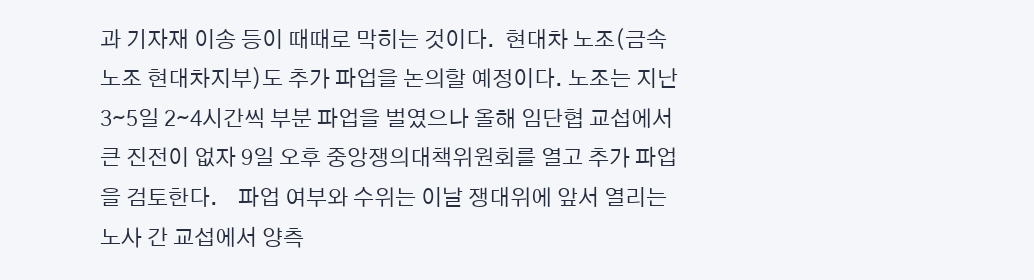과 기자재 이송 등이 때때로 막히는 것이다.  현대차 노조(금속노조 현대차지부)도 추가 파업을 논의할 예정이다. 노조는 지난 3∼5일 2∼4시간씩 부분 파업을 벌였으나 올해 임단협 교섭에서 큰 진전이 없자 9일 오후 중앙쟁의대책위원회를 열고 추가 파업을 검토한다.    파업 여부와 수위는 이날 쟁대위에 앞서 열리는 노사 간 교섭에서 양측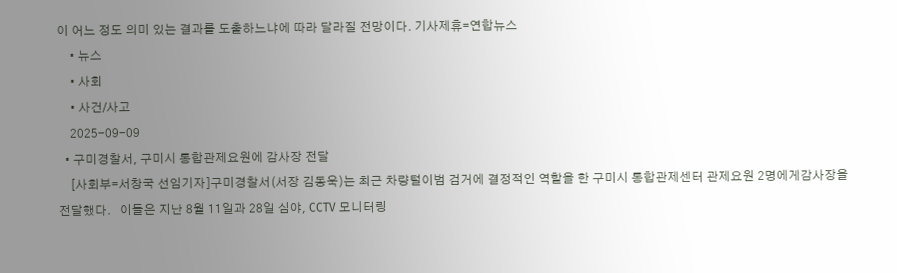이 어느 정도 의미 있는 결과를 도출하느냐에 따라 달라질 전망이다. 기사제휴=연합뉴스
    • 뉴스
    • 사회
    • 사건/사고
    2025-09-09
  • 구미경찰서, 구미시 통합관제요원에 감사장 전달
    [사회부=서창국 선임기자]구미경찰서(서장 김동욱)는 최근 차량털이범 검거에 결정적인 역할을 한 구미시 통합관제센터 관제요원 2명에게감사장을 전달했다.   이들은 지난 8월 11일과 28일 심야, CCTV 모니터링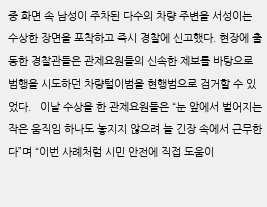중 화면 속 남성이 주차된 다수의 차량 주변을 서성이는 수상한 장면을 포착하고 즉시 경찰에 신고했다. 현장에 출동한 경찰관들은 관제요원들의 신속한 제보를 바탕으로 범행을 시도하던 차량털이범을 현행범으로 검거할 수 있었다.   이날 수상을 한 관제요원들은 “눈 앞에서 벌어지는 작은 움직임 하나도 놓지지 않으려 늘 긴장 속에서 근무한다”며 “이번 사례처럼 시민 안전에 직접 도움이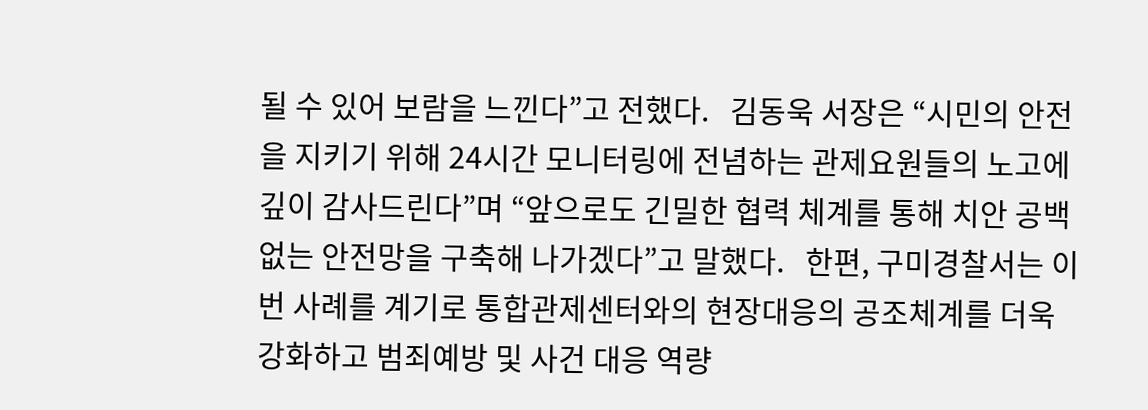될 수 있어 보람을 느낀다”고 전했다.   김동욱 서장은 “시민의 안전을 지키기 위해 24시간 모니터링에 전념하는 관제요원들의 노고에 깊이 감사드린다”며 “앞으로도 긴밀한 협력 체계를 통해 치안 공백 없는 안전망을 구축해 나가겠다”고 말했다.   한편, 구미경찰서는 이번 사례를 계기로 통합관제센터와의 현장대응의 공조체계를 더욱 강화하고 범죄예방 및 사건 대응 역량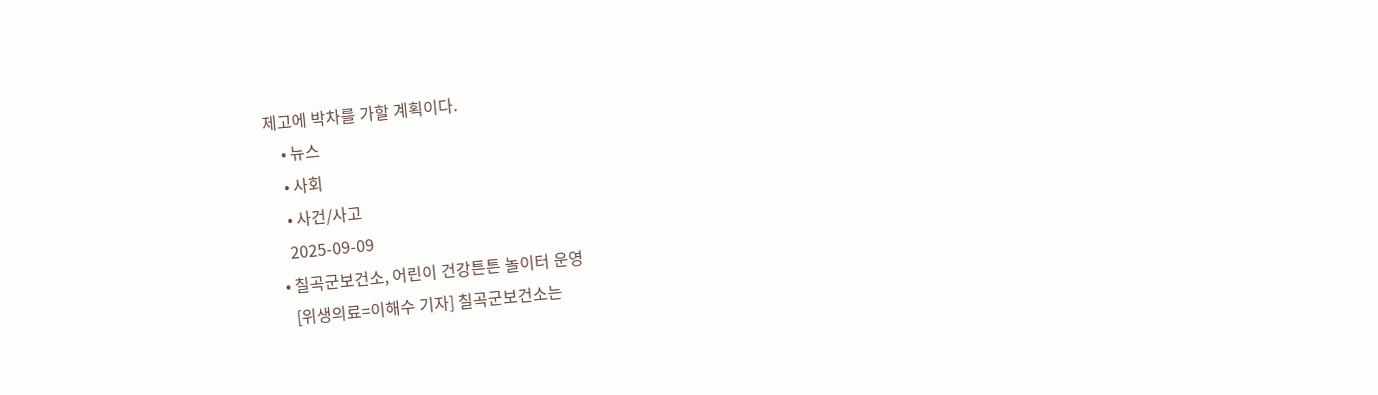제고에 박차를 가할 계획이다.
    • 뉴스
    • 사회
    • 사건/사고
    2025-09-09
  • 칠곡군보건소, 어린이 건강튼튼 놀이터 운영
    [위생의료=이해수 기자] 칠곡군보건소는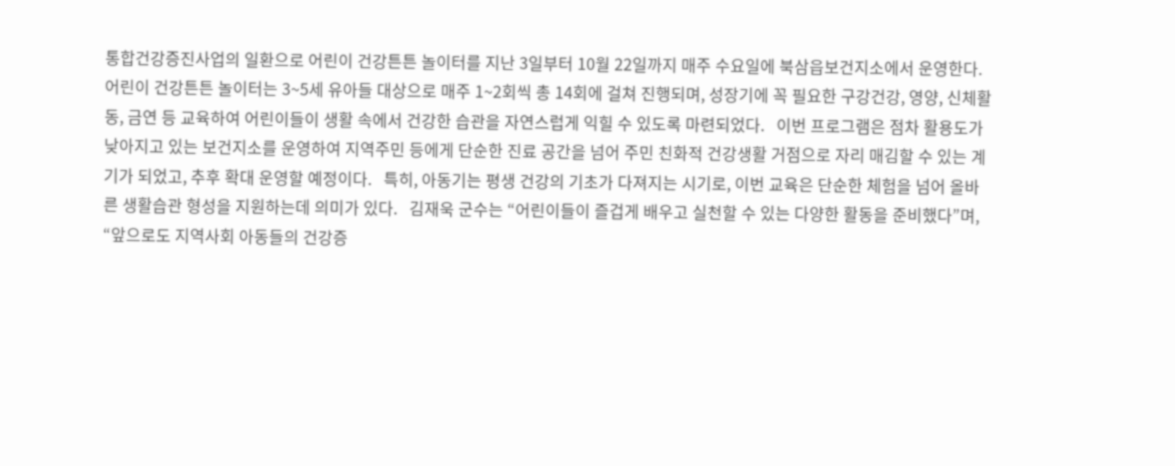통합건강증진사업의 일환으로 어린이 건강튼튼 놀이터를 지난 3일부터 10월 22일까지 매주 수요일에 북삼읍보건지소에서 운영한다.   어린이 건강튼튼 놀이터는 3~5세 유아들 대상으로 매주 1~2회씩 총 14회에 걸쳐 진행되며, 성장기에 꼭 필요한 구강건강, 영양, 신체활동, 금연 등 교육하여 어린이들이 생활 속에서 건강한 습관을 자연스럽게 익힐 수 있도록 마련되었다.   이번 프로그램은 점차 활용도가 낮아지고 있는 보건지소를 운영하여 지역주민 등에게 단순한 진료 공간을 넘어 주민 친화적 건강생활 거점으로 자리 매김할 수 있는 계기가 되었고, 추후 확대 운영할 예정이다.   특히, 아동기는 평생 건강의 기초가 다져지는 시기로, 이번 교육은 단순한 체험을 넘어 올바른 생활습관 형성을 지원하는데 의미가 있다.   김재욱 군수는 “어린이들이 즐겁게 배우고 실천할 수 있는 다양한 활동을 준비했다”며, “앞으로도 지역사회 아동들의 건강증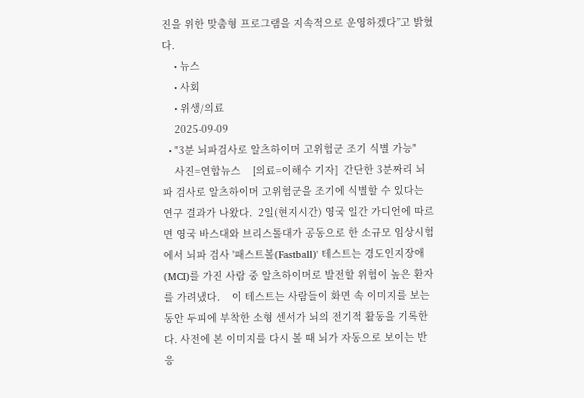진을 위한 맞춤형 프로그램을 지속적으로 운영하겠다”고 밝혔다.
    • 뉴스
    • 사회
    • 위생/의료
    2025-09-09
  • "3분 뇌파검사로 알츠하이머 고위험군 조기 식별 가능"
    사진=연합뉴스    [의료=이해수 기자]  간단한 3분짜리 뇌파 검사로 알츠하이머 고위험군을 조기에 식별할 수 있다는 연구 결과가 나왔다.  2일(현지시간) 영국 일간 가디언에 따르면 영국 바스대와 브리스톨대가 공동으로 한 소규모 임상시험에서 뇌파 검사 '패스트볼(Fastball)' 테스트는 경도인지장애(MCI)를 가진 사람 중 알츠하이머로 발전할 위험이 높은 환자를 가려냈다.    이 테스트는 사람들이 화면 속 이미지를 보는 동안 두피에 부착한 소형 센서가 뇌의 전기적 활동을 기록한다. 사전에 본 이미지를 다시 볼 때 뇌가 자동으로 보이는 반응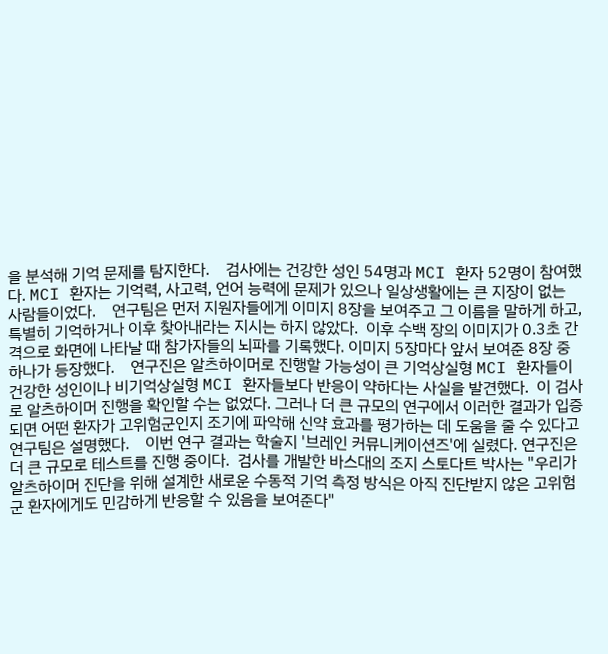을 분석해 기억 문제를 탐지한다.    검사에는 건강한 성인 54명과 MCI 환자 52명이 참여했다. MCI 환자는 기억력, 사고력, 언어 능력에 문제가 있으나 일상생활에는 큰 지장이 없는 사람들이었다.    연구팀은 먼저 지원자들에게 이미지 8장을 보여주고 그 이름을 말하게 하고, 특별히 기억하거나 이후 찾아내라는 지시는 하지 않았다.  이후 수백 장의 이미지가 0.3초 간격으로 화면에 나타날 때 참가자들의 뇌파를 기록했다. 이미지 5장마다 앞서 보여준 8장 중 하나가 등장했다.    연구진은 알츠하이머로 진행할 가능성이 큰 기억상실형 MCI 환자들이 건강한 성인이나 비기억상실형 MCI 환자들보다 반응이 약하다는 사실을 발견했다.  이 검사로 알츠하이머 진행을 확인할 수는 없었다. 그러나 더 큰 규모의 연구에서 이러한 결과가 입증되면 어떤 환자가 고위험군인지 조기에 파악해 신약 효과를 평가하는 데 도움을 줄 수 있다고 연구팀은 설명했다.    이번 연구 결과는 학술지 '브레인 커뮤니케이션즈'에 실렸다. 연구진은 더 큰 규모로 테스트를 진행 중이다.  검사를 개발한 바스대의 조지 스토다트 박사는 "우리가 알츠하이머 진단을 위해 설계한 새로운 수동적 기억 측정 방식은 아직 진단받지 않은 고위험군 환자에게도 민감하게 반응할 수 있음을 보여준다"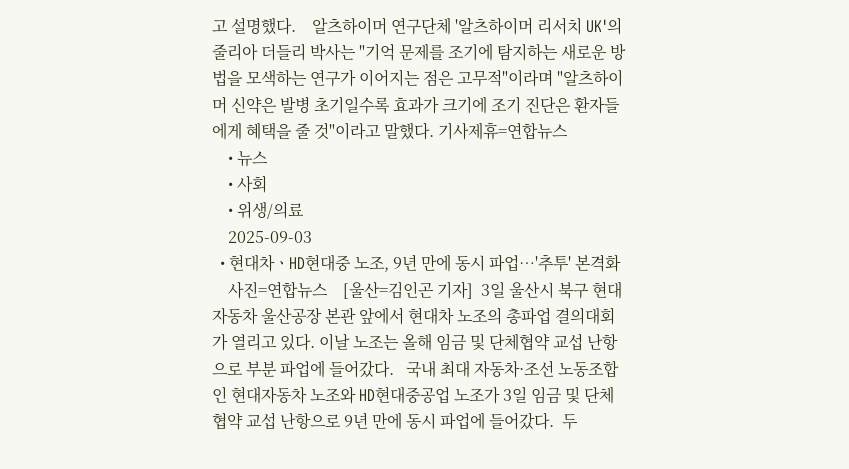고 설명했다.    알츠하이머 연구단체 '알츠하이머 리서치 UK'의 줄리아 더들리 박사는 "기억 문제를 조기에 탐지하는 새로운 방법을 모색하는 연구가 이어지는 점은 고무적"이라며 "알츠하이머 신약은 발병 초기일수록 효과가 크기에 조기 진단은 환자들에게 혜택을 줄 것"이라고 말했다. 기사제휴=연합뉴스
    • 뉴스
    • 사회
    • 위생/의료
    2025-09-03
  • 현대차ㆍHD현대중 노조, 9년 만에 동시 파업…'추투' 본격화
    사진=연합뉴스    [울산=김인곤 기자]  3일 울산시 북구 현대자동차 울산공장 본관 앞에서 현대차 노조의 총파업 결의대회가 열리고 있다. 이날 노조는 올해 임금 및 단체협약 교섭 난항으로 부분 파업에 들어갔다.   국내 최대 자동차·조선 노동조합인 현대자동차 노조와 HD현대중공업 노조가 3일 임금 및 단체협약 교섭 난항으로 9년 만에 동시 파업에 들어갔다.  두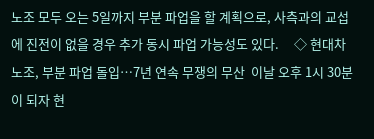노조 모두 오는 5일까지 부분 파업을 할 계획으로, 사측과의 교섭에 진전이 없을 경우 추가 동시 파업 가능성도 있다.     ◇ 현대차 노조, 부분 파업 돌입…7년 연속 무쟁의 무산  이날 오후 1시 30분이 되자 현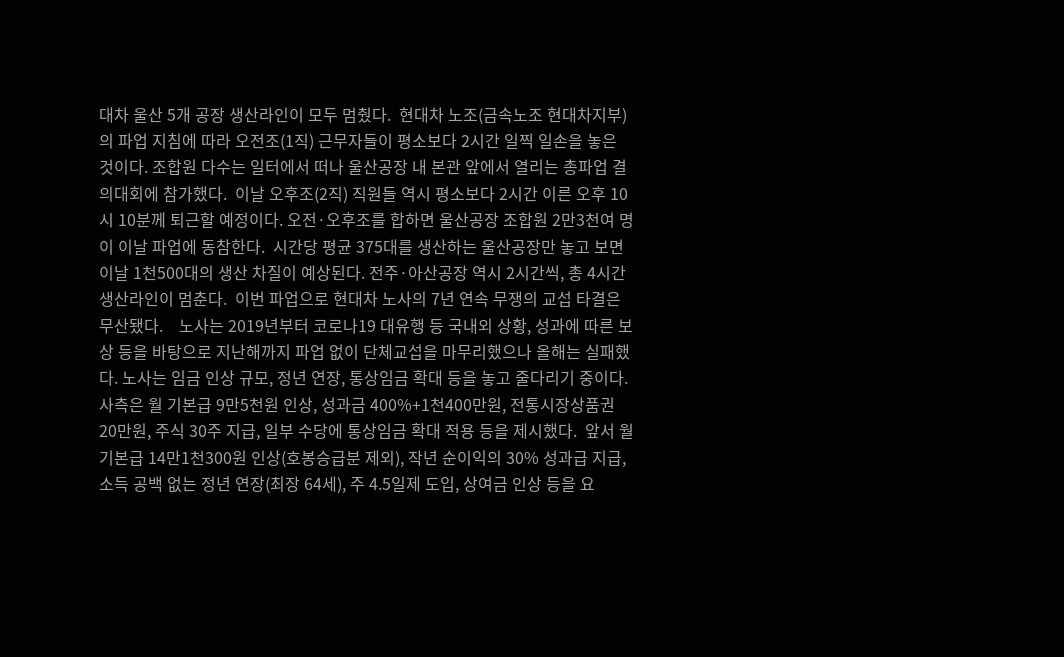대차 울산 5개 공장 생산라인이 모두 멈췄다.  현대차 노조(금속노조 현대차지부)의 파업 지침에 따라 오전조(1직) 근무자들이 평소보다 2시간 일찍 일손을 놓은 것이다. 조합원 다수는 일터에서 떠나 울산공장 내 본관 앞에서 열리는 총파업 결의대회에 참가했다.  이날 오후조(2직) 직원들 역시 평소보다 2시간 이른 오후 10시 10분께 퇴근할 예정이다. 오전·오후조를 합하면 울산공장 조합원 2만3천여 명이 이날 파업에 동참한다.  시간당 평균 375대를 생산하는 울산공장만 놓고 보면 이날 1천500대의 생산 차질이 예상된다. 전주·아산공장 역시 2시간씩, 총 4시간 생산라인이 멈춘다.  이번 파업으로 현대차 노사의 7년 연속 무쟁의 교섭 타결은 무산됐다.    노사는 2019년부터 코로나19 대유행 등 국내외 상황, 성과에 따른 보상 등을 바탕으로 지난해까지 파업 없이 단체교섭을 마무리했으나 올해는 실패했다. 노사는 임금 인상 규모, 정년 연장, 통상임금 확대 등을 놓고 줄다리기 중이다.  사측은 월 기본급 9만5천원 인상, 성과금 400%+1천400만원, 전통시장상품권 20만원, 주식 30주 지급, 일부 수당에 통상임금 확대 적용 등을 제시했다.  앞서 월 기본급 14만1천300원 인상(호봉승급분 제외), 작년 순이익의 30% 성과급 지급, 소득 공백 없는 정년 연장(최장 64세), 주 4.5일제 도입, 상여금 인상 등을 요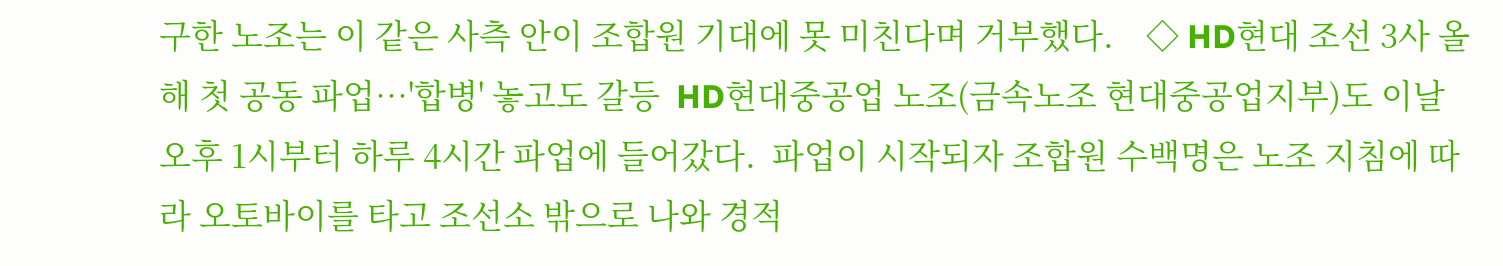구한 노조는 이 같은 사측 안이 조합원 기대에 못 미친다며 거부했다.    ◇ HD현대 조선 3사 올해 첫 공동 파업…'합병' 놓고도 갈등  HD현대중공업 노조(금속노조 현대중공업지부)도 이날 오후 1시부터 하루 4시간 파업에 들어갔다.  파업이 시작되자 조합원 수백명은 노조 지침에 따라 오토바이를 타고 조선소 밖으로 나와 경적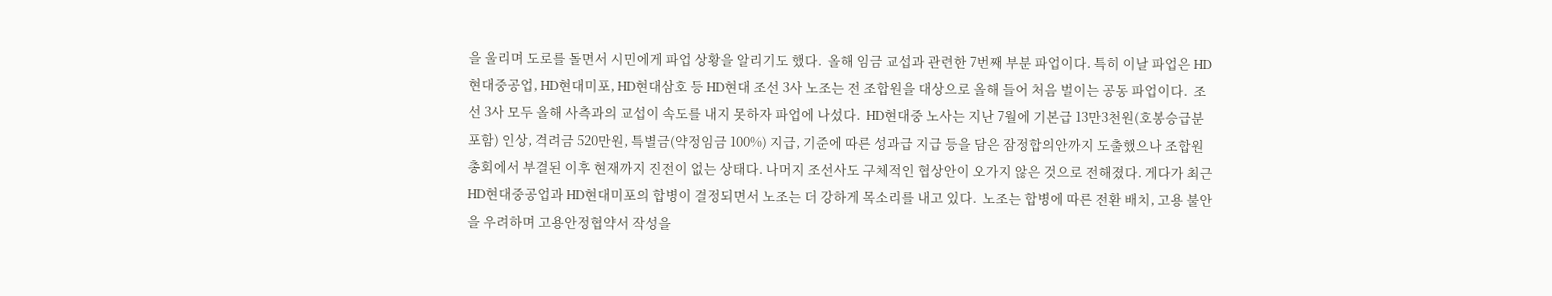을 울리며 도로를 돌면서 시민에게 파업 상황을 알리기도 했다.  올해 임금 교섭과 관련한 7번째 부분 파업이다. 특히 이날 파업은 HD현대중공업, HD현대미포, HD현대삼호 등 HD현대 조선 3사 노조는 전 조합원을 대상으로 올해 들어 처음 벌이는 공동 파업이다.  조선 3사 모두 올해 사측과의 교섭이 속도를 내지 못하자 파업에 나섰다.  HD현대중 노사는 지난 7월에 기본급 13만3천원(호봉승급분 포함) 인상, 격려금 520만원, 특별금(약정임금 100%) 지급, 기준에 따른 성과급 지급 등을 담은 잠정합의안까지 도출했으나 조합원 총회에서 부결된 이후 현재까지 진전이 없는 상태다. 나머지 조선사도 구체적인 협상안이 오가지 않은 것으로 전해졌다. 게다가 최근 HD현대중공업과 HD현대미포의 합병이 결정되면서 노조는 더 강하게 목소리를 내고 있다.  노조는 합병에 따른 전환 배치, 고용 불안을 우려하며 고용안정협약서 작성을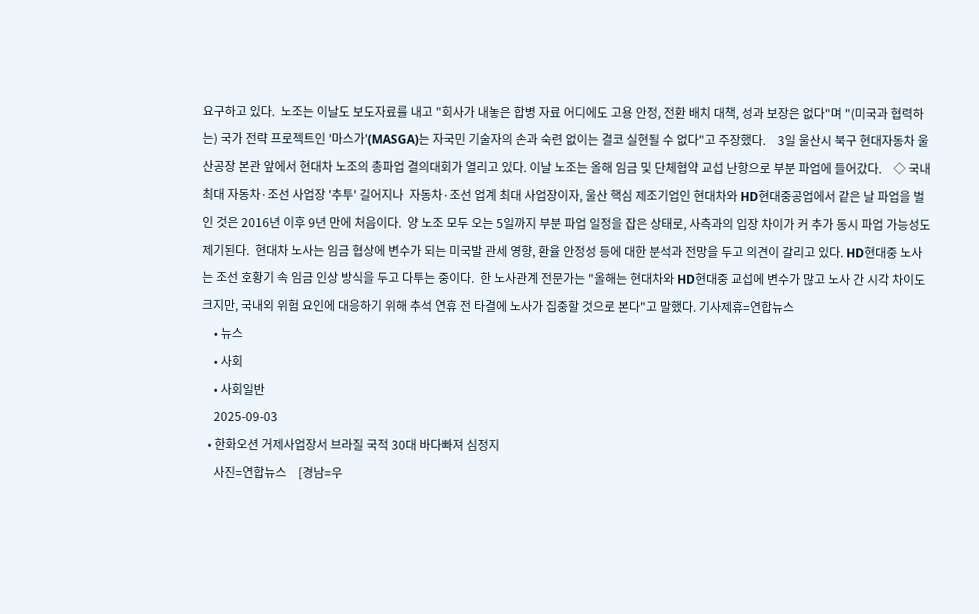요구하고 있다.  노조는 이날도 보도자료를 내고 "회사가 내놓은 합병 자료 어디에도 고용 안정, 전환 배치 대책, 성과 보장은 없다"며 "(미국과 협력하는) 국가 전략 프로젝트인 '마스가'(MASGA)는 자국민 기술자의 손과 숙련 없이는 결코 실현될 수 없다"고 주장했다.    3일 울산시 북구 현대자동차 울산공장 본관 앞에서 현대차 노조의 총파업 결의대회가 열리고 있다. 이날 노조는 올해 임금 및 단체협약 교섭 난항으로 부분 파업에 들어갔다.    ◇ 국내 최대 자동차·조선 사업장 '추투' 길어지나  자동차·조선 업계 최대 사업장이자, 울산 핵심 제조기업인 현대차와 HD현대중공업에서 같은 날 파업을 벌인 것은 2016년 이후 9년 만에 처음이다.  양 노조 모두 오는 5일까지 부분 파업 일정을 잡은 상태로, 사측과의 입장 차이가 커 추가 동시 파업 가능성도 제기된다.  현대차 노사는 임금 협상에 변수가 되는 미국발 관세 영향, 환율 안정성 등에 대한 분석과 전망을 두고 의견이 갈리고 있다. HD현대중 노사는 조선 호황기 속 임금 인상 방식을 두고 다투는 중이다.  한 노사관계 전문가는 "올해는 현대차와 HD현대중 교섭에 변수가 많고 노사 간 시각 차이도 크지만, 국내외 위험 요인에 대응하기 위해 추석 연휴 전 타결에 노사가 집중할 것으로 본다"고 말했다. 기사제휴=연합뉴스
    • 뉴스
    • 사회
    • 사회일반
    2025-09-03
  • 한화오션 거제사업장서 브라질 국적 30대 바다빠져 심정지
    사진=연합뉴스    [경남=우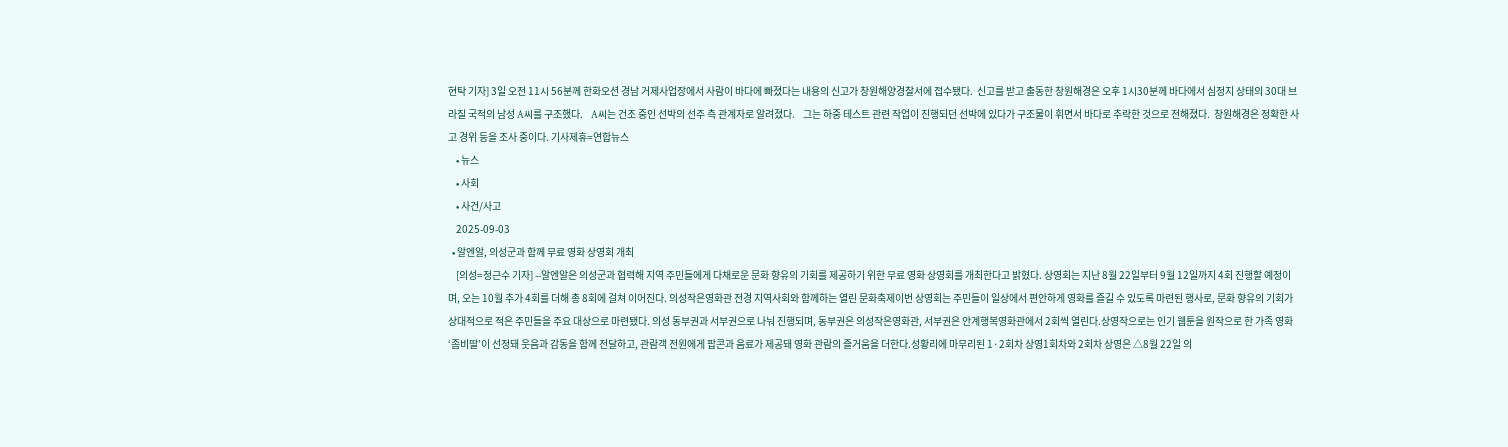현탁 기자] 3일 오전 11시 56분께 한화오션 경남 거제사업장에서 사람이 바다에 빠졌다는 내용의 신고가 창원해양경찰서에 접수됐다.  신고를 받고 출동한 창원해경은 오후 1시30분께 바다에서 심정지 상태의 30대 브라질 국적의 남성 A씨를 구조했다.    A씨는 건조 중인 선박의 선주 측 관계자로 알려졌다.    그는 하중 테스트 관련 작업이 진행되던 선박에 있다가 구조물이 휘면서 바다로 추락한 것으로 전해졌다.  창원해경은 정확한 사고 경위 등을 조사 중이다. 기사제휴=연합뉴스
    • 뉴스
    • 사회
    • 사건/사고
    2025-09-03
  • 알엔알, 의성군과 함께 무료 영화 상영회 개최
    [의성=정근수 기자] --알엔알은 의성군과 협력해 지역 주민들에게 다채로운 문화 향유의 기회를 제공하기 위한 무료 영화 상영회를 개최한다고 밝혔다. 상영회는 지난 8월 22일부터 9월 12일까지 4회 진행할 예정이며, 오는 10월 추가 4회를 더해 총 8회에 걸쳐 이어진다. 의성작은영화관 전경 지역사회와 함께하는 열린 문화축제이번 상영회는 주민들이 일상에서 편안하게 영화를 즐길 수 있도록 마련된 행사로, 문화 향유의 기회가 상대적으로 적은 주민들을 주요 대상으로 마련됐다. 의성 동부권과 서부권으로 나눠 진행되며, 동부권은 의성작은영화관, 서부권은 안계행복영화관에서 2회씩 열린다.상영작으로는 인기 웹툰을 원작으로 한 가족 영화 ‘좀비딸’이 선정돼 웃음과 감동을 함께 전달하고, 관람객 전원에게 팝콘과 음료가 제공돼 영화 관람의 즐거움을 더한다.성황리에 마무리된 1·2회차 상영1회차와 2회차 상영은 △8월 22일 의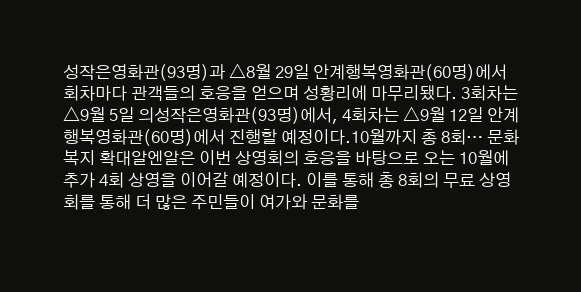성작은영화관(93명)과 △8월 29일 안계행복영화관(60명)에서 회차마다 관객들의 호응을 얻으며 성황리에 마무리됐다. 3회차는 △9월 5일 의성작은영화관(93명)에서, 4회차는 △9월 12일 안계행복영화관(60명)에서 진행할 예정이다.10월까지 총 8회… 문화 복지 확대알엔알은 이번 상영회의 호응을 바탕으로 오는 10월에 추가 4회 상영을 이어갈 예정이다. 이를 통해 총 8회의 무료 상영회를 통해 더 많은 주민들이 여가와 문화를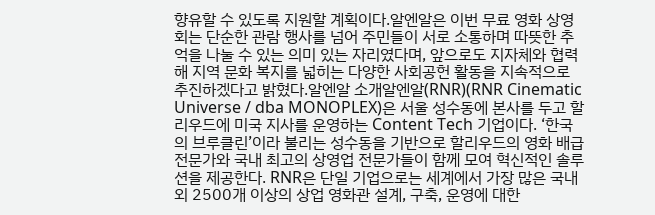향유할 수 있도록 지원할 계획이다.알엔알은 이번 무료 영화 상영회는 단순한 관람 행사를 넘어 주민들이 서로 소통하며 따뜻한 추억을 나눌 수 있는 의미 있는 자리였다며, 앞으로도 지자체와 협력해 지역 문화 복지를 넓히는 다양한 사회공헌 활동을 지속적으로 추진하겠다고 밝혔다.알엔알 소개알엔알(RNR)(RNR Cinematic Universe / dba MONOPLEX)은 서울 성수동에 본사를 두고 할리우드에 미국 지사를 운영하는 Content Tech 기업이다. ‘한국의 브루클린’이라 불리는 성수동을 기반으로 할리우드의 영화 배급 전문가와 국내 최고의 상영업 전문가들이 함께 모여 혁신적인 솔루션을 제공한다. RNR은 단일 기업으로는 세계에서 가장 많은 국내외 2500개 이상의 상업 영화관 설계, 구축, 운영에 대한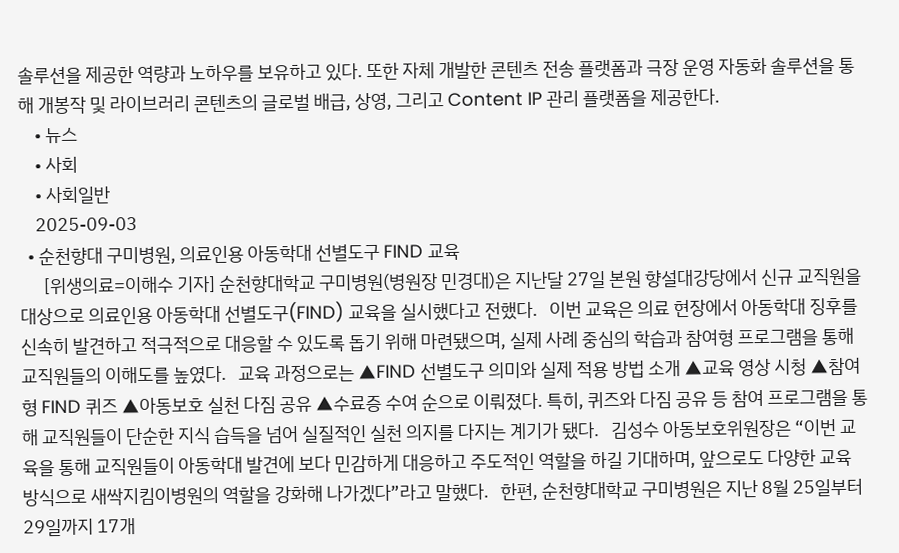솔루션을 제공한 역량과 노하우를 보유하고 있다. 또한 자체 개발한 콘텐츠 전송 플랫폼과 극장 운영 자동화 솔루션을 통해 개봉작 및 라이브러리 콘텐츠의 글로벌 배급, 상영, 그리고 Content IP 관리 플랫폼을 제공한다.
    • 뉴스
    • 사회
    • 사회일반
    2025-09-03
  • 순천향대 구미병원, 의료인용 아동학대 선별도구 FIND 교육
      [위생의료=이해수 기자] 순천향대학교 구미병원(병원장 민경대)은 지난달 27일 본원 향설대강당에서 신규 교직원을 대상으로 의료인용 아동학대 선별도구(FIND) 교육을 실시했다고 전했다.   이번 교육은 의료 현장에서 아동학대 징후를 신속히 발견하고 적극적으로 대응할 수 있도록 돕기 위해 마련됐으며, 실제 사례 중심의 학습과 참여형 프로그램을 통해 교직원들의 이해도를 높였다.   교육 과정으로는 ▲FIND 선별도구 의미와 실제 적용 방법 소개 ▲교육 영상 시청 ▲참여형 FIND 퀴즈 ▲아동보호 실천 다짐 공유 ▲수료증 수여 순으로 이뤄졌다. 특히, 퀴즈와 다짐 공유 등 참여 프로그램을 통해 교직원들이 단순한 지식 습득을 넘어 실질적인 실천 의지를 다지는 계기가 됐다.   김성수 아동보호위원장은 “이번 교육을 통해 교직원들이 아동학대 발견에 보다 민감하게 대응하고 주도적인 역할을 하길 기대하며, 앞으로도 다양한 교육 방식으로 새싹지킴이병원의 역할을 강화해 나가겠다”라고 말했다.   한편, 순천향대학교 구미병원은 지난 8월 25일부터 29일까지 17개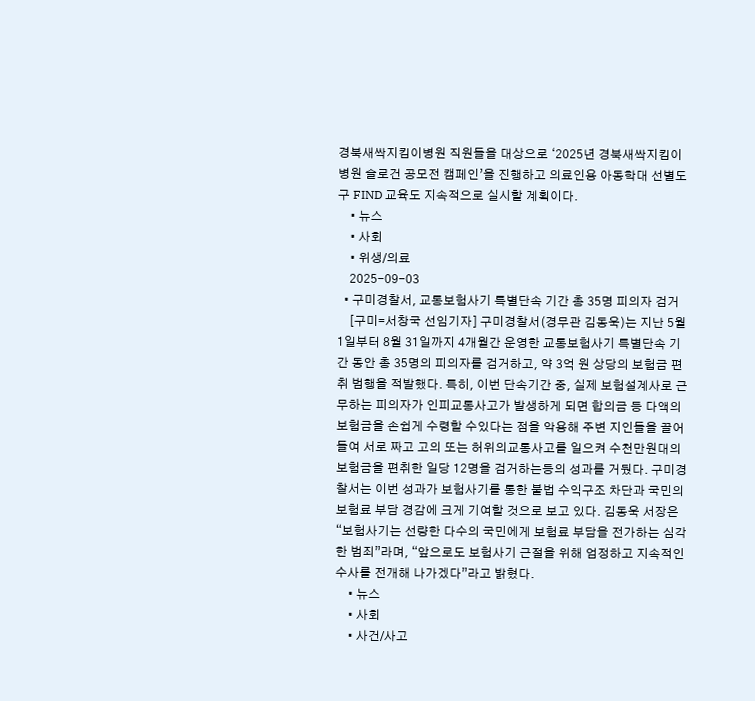경북새싹지킴이병원 직원들을 대상으로 ‘2025년 경북새싹지킴이병원 슬로건 공모전 캠페인’을 진행하고 의료인용 아동학대 선별도구 FIND 교육도 지속적으로 실시할 계획이다.
    • 뉴스
    • 사회
    • 위생/의료
    2025-09-03
  • 구미경찰서, 교통보험사기 특별단속 기간 총 35명 피의자 검거
    [구미=서창국 선임기자] 구미경찰서(경무관 김동욱)는 지난 5월 1일부터 8월 31일까지 4개월간 운영한 교통보험사기 특별단속 기간 동안 총 35명의 피의자를 검거하고, 약 3억 원 상당의 보험금 편취 범행을 적발했다. 특히, 이번 단속기간 중, 실제 보험설계사로 근무하는 피의자가 인피교통사고가 발생하게 되면 합의금 등 다액의 보험금을 손쉽게 수령할 수있다는 점을 악용해 주변 지인들을 끌어들여 서로 짜고 고의 또는 허위의교통사고를 일으켜 수천만원대의 보험금을 편취한 일당 12명을 검거하는등의 성과를 거뒀다. 구미경찰서는 이번 성과가 보험사기를 통한 불법 수익구조 차단과 국민의 보험료 부담 경감에 크게 기여할 것으로 보고 있다. 김동욱 서장은 “보험사기는 선량한 다수의 국민에게 보험료 부담을 전가하는 심각한 범죄”라며, “앞으로도 보험사기 근절을 위해 엄정하고 지속적인 수사를 전개해 나가겠다”라고 밝혔다.
    • 뉴스
    • 사회
    • 사건/사고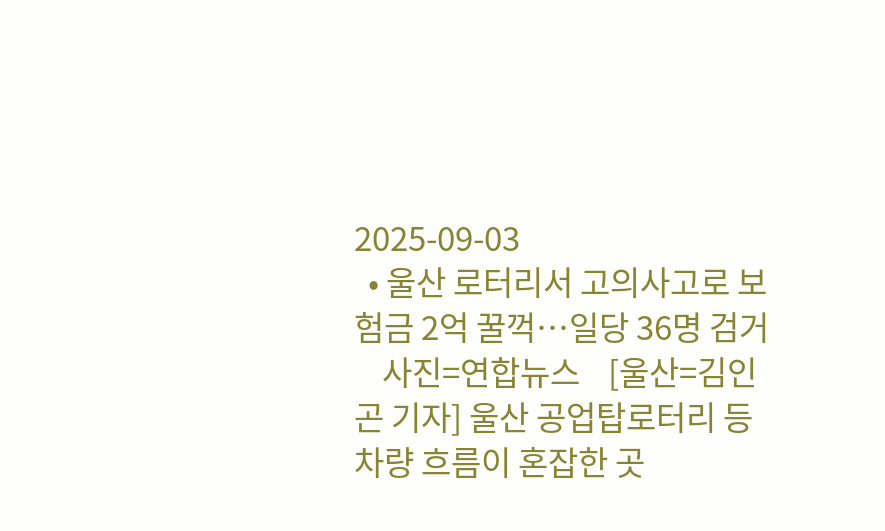2025-09-03
  • 울산 로터리서 고의사고로 보험금 2억 꿀꺽…일당 36명 검거
    사진=연합뉴스    [울산=김인곤 기자] 울산 공업탑로터리 등 차량 흐름이 혼잡한 곳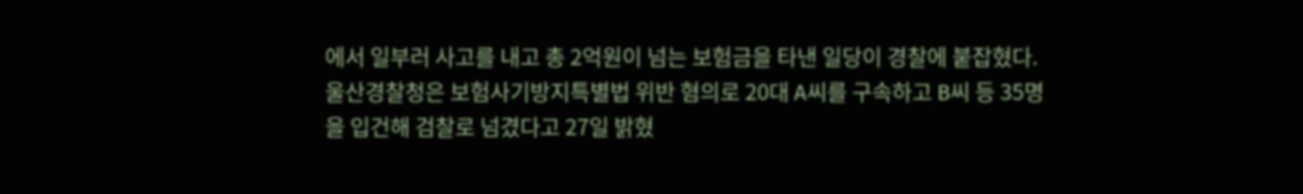에서 일부러 사고를 내고 총 2억원이 넘는 보험금을 타낸 일당이 경찰에 붙잡혔다.    울산경찰청은 보험사기방지특별법 위반 혐의로 20대 A씨를 구속하고 B씨 등 35명을 입건해 검찰로 넘겼다고 27일 밝혔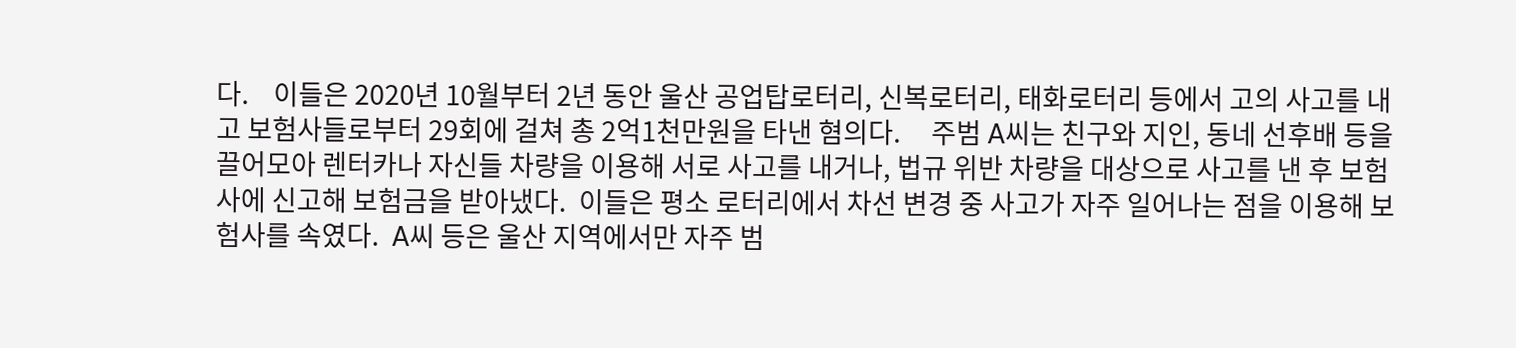다.    이들은 2020년 10월부터 2년 동안 울산 공업탑로터리, 신복로터리, 태화로터리 등에서 고의 사고를 내고 보험사들로부터 29회에 걸쳐 총 2억1천만원을 타낸 혐의다.     주범 A씨는 친구와 지인, 동네 선후배 등을 끌어모아 렌터카나 자신들 차량을 이용해 서로 사고를 내거나, 법규 위반 차량을 대상으로 사고를 낸 후 보험사에 신고해 보험금을 받아냈다.  이들은 평소 로터리에서 차선 변경 중 사고가 자주 일어나는 점을 이용해 보험사를 속였다.  A씨 등은 울산 지역에서만 자주 범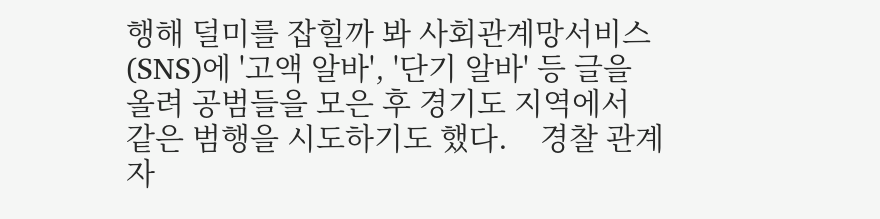행해 덜미를 잡힐까 봐 사회관계망서비스(SNS)에 '고액 알바', '단기 알바' 등 글을 올려 공범들을 모은 후 경기도 지역에서 같은 범행을 시도하기도 했다.    경찰 관계자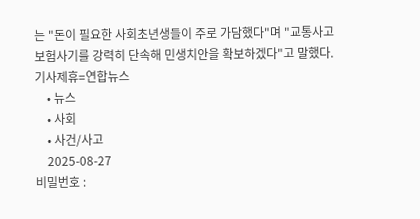는 "돈이 필요한 사회초년생들이 주로 가담했다"며 "교통사고 보험사기를 강력히 단속해 민생치안을 확보하겠다"고 말했다. 기사제휴=연합뉴스
    • 뉴스
    • 사회
    • 사건/사고
    2025-08-27
비밀번호 :